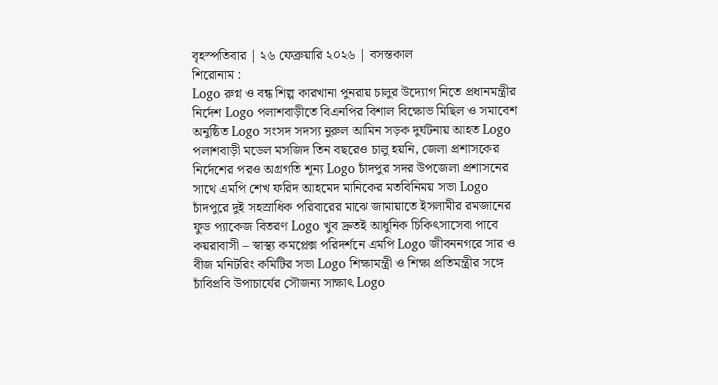বৃহস্পতিবার | ২৬ ফেব্রুয়ারি ২০২৬ | বসন্তকাল
শিরোনাম :
Logo রুগ্ন ও বন্ধ শিল্প কারখানা পুনরায় চালুর উদ্যোগ নিতে প্রধানমন্ত্রীর নির্দেশ Logo পলাশবাড়ীতে বিএনপির বিশাল বিক্ষোভ মিছিল ও সমাবেশ অনুষ্ঠিত Logo সংসদ সদস্য নুরুল আমিন সড়ক দুর্ঘটনায় আহত Logo  পলাশবাড়ী মডেল মসজিদ তিন বছরেও চালু হয়নি, জেলা প্রশাসকের নির্দেশের পরও অগ্রগতি শূন্য Logo চাঁদপুর সদর উপজেলা প্রশাসনের সাথে এমপি শেখ ফরিদ আহমেদ মানিকের মতবিনিময় সভা Logo চাঁদপুরে দুই সহস্রাধিক পরিবারের মাঝে জামায়াতে ইসলামীর রমজানের ফুড প্যাকেজ বিতরণ Logo খুব দ্রুতই আধুনিক চিকিৎসাসেবা পাবে কয়রাবাসী – স্বাস্থ্য কমপ্লেক্স পরিদর্শনে এমপি Logo জীবননগরে সার ও বীজ মনিটরিং কমিটির সভা Logo শিক্ষামন্ত্রী ও শিক্ষা প্রতিমন্ত্রীর সঙ্গে চাঁবিপ্রবি উপাচার্যের সৌজন্য সাক্ষাৎ Logo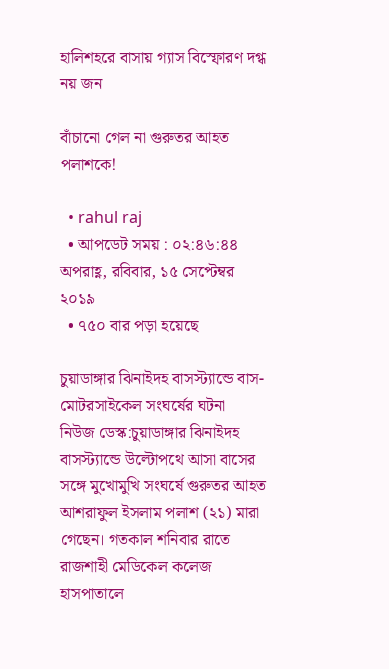হালিশহরে বাসায় গ্যাস বিস্ফোরণ দগ্ধ নয় জন

বাঁচানো গেল না গুরুতর আহত পলাশকে!

  • rahul raj
  • আপডেট সময় : ০২:৪৬:৪৪ অপরাহ্ণ, রবিবার, ১৫ সেপ্টেম্বর ২০১৯
  • ৭৫০ বার পড়া হয়েছে

চুয়াডাঙ্গার ঝিনাইদহ বাসস্ট্যান্ডে বাস-মোটরসাইকেল সংঘর্ষের ঘটনা
নিউজ ডেস্ক:চুয়াডাঙ্গার ঝিনাইদহ বাসস্ট্যান্ডে উল্টোপথে আসা বাসের সঙ্গে মুখোমুখি সংঘর্ষে গুরুতর আহত আশরাফুল ইসলাম পলাশ (২১) মারা গেছেন। গতকাল শনিবার রাতে রাজশাহী মেডিকেল কলেজ হাসপাতালে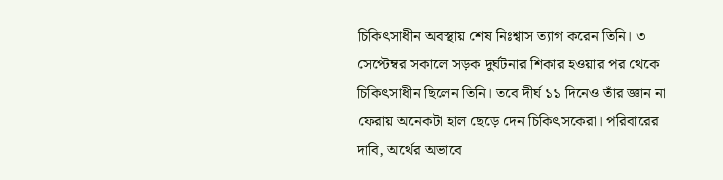চিকিৎসাধীন অবস্থায় শেষ নিঃশ্বাস ত্যাগ করেন তিনি। ৩ সেপ্টেম্বর সকালে সড়ক দুর্ঘটনার শিকার হওয়ার পর থেকে চিকিৎসাধীন ছিলেন তিনি। তবে দীর্ঘ ১১ দিনেও তাঁর জ্ঞান না ফেরায় অনেকটা হাল ছেড়ে দেন চিকিৎসকেরা। পরিবারের দাবি, অর্থের অভাবে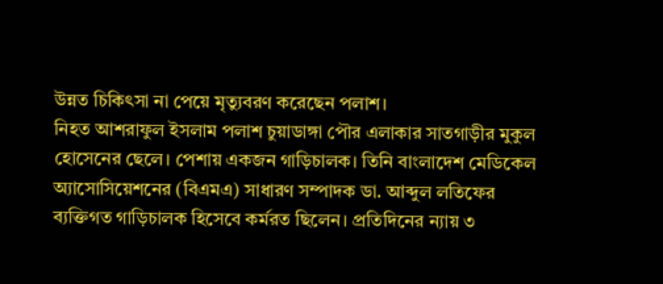উন্নত চিকিৎসা না পেয়ে মৃত্যুবরণ করেছেন পলাশ।
নিহত আশরাফুল ইসলাম পলাশ চুয়াডাঙ্গা পৌর এলাকার সাতগাড়ীর মুকুল হোসেনের ছেলে। পেশায় একজন গাড়িচালক। তিনি বাংলাদেশ মেডিকেল অ্যাসোসিয়েশনের (বিএমএ) সাধারণ সম্পাদক ডা. আব্দুল লতিফের ব্যক্তিগত গাড়িচালক হিসেবে কর্মরত ছিলেন। প্রতিদিনের ন্যায় ৩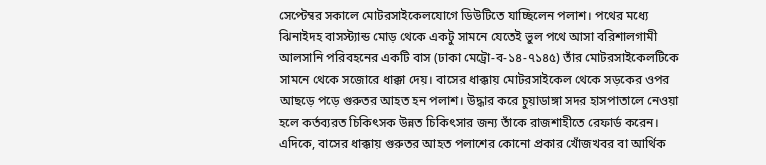সেপ্টেম্বর সকালে মোটরসাইকেলযোগে ডিউটিতে যাচ্ছিলেন পলাশ। পথের মধ্যে ঝিনাইদহ বাসস্ট্যান্ড মোড় থেকে একটু সামনে যেতেই ভুল পথে আসা বরিশালগামী আলসানি পরিবহনের একটি বাস (ঢাকা মেট্রো-ব-১৪-৭১৪৫) তাঁর মোটরসাইকেলটিকে সামনে থেকে সজোরে ধাক্কা দেয়। বাসের ধাক্কায় মোটরসাইকেল থেকে সড়কের ওপর আছড়ে পড়ে গুরুতর আহত হন পলাশ। উদ্ধার করে চুয়াডাঙ্গা সদর হাসপাতালে নেওয়া হলে কর্তব্যরত চিকিৎসক উন্নত চিকিৎসার জন্য তাঁকে রাজশাহীতে রেফার্ড করেন।
এদিকে, বাসের ধাক্কায় গুরুতর আহত পলাশের কোনো প্রকার খোঁজখবর বা আর্থিক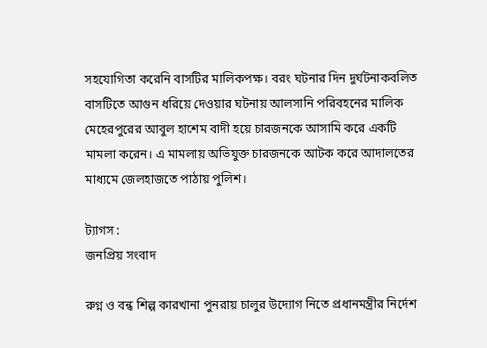সহযোগিতা করেনি বাসটির মালিকপক্ষ। বরং ঘটনার দিন দুর্ঘটনাকবলিত বাসটিতে আগুন ধরিয়ে দেওয়ার ঘটনায় আলসানি পরিবহনের মালিক মেহেরপুরের আবুল হাশেম বাদী হয়ে চারজনকে আসামি করে একটি মামলা করেন। এ মামলায় অভিযুক্ত চারজনকে আটক করে আদালতের মাধ্যমে জেলহাজতে পাঠায় পুলিশ।

ট্যাগস :
জনপ্রিয় সংবাদ

রুগ্ন ও বন্ধ শিল্প কারখানা পুনরায় চালুর উদ্যোগ নিতে প্রধানমন্ত্রীর নির্দেশ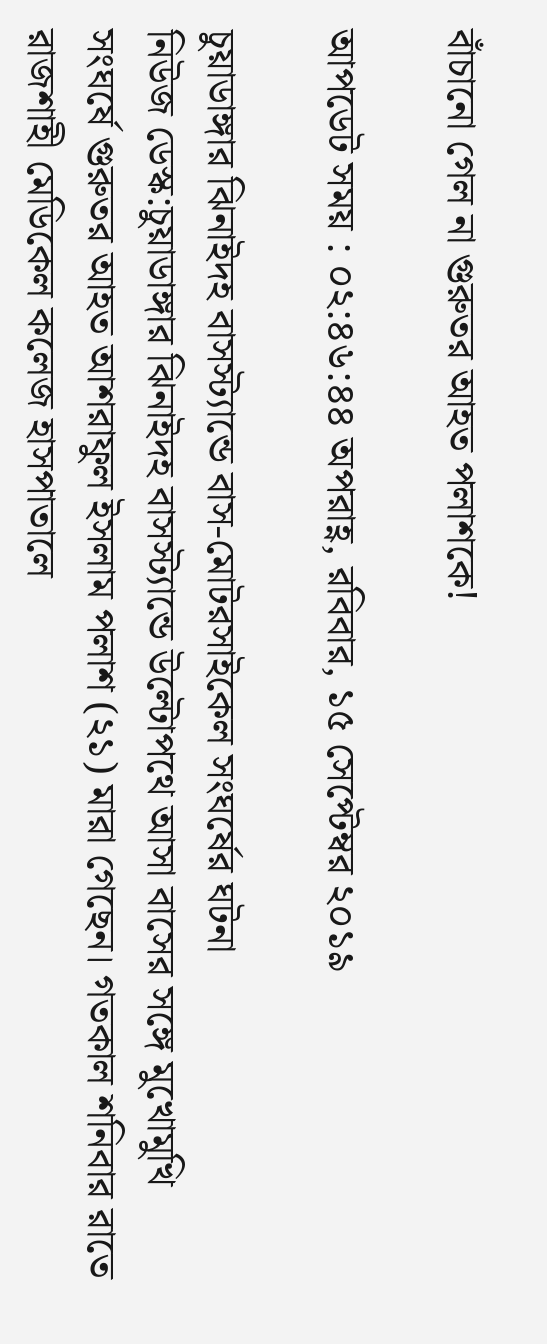বাঁচানো গেল না গুরুতর আহত পলাশকে!

আপডেট সময় : ০২:৪৬:৪৪ অপরাহ্ণ, রবিবার, ১৫ সেপ্টেম্বর ২০১৯

চুয়াডাঙ্গার ঝিনাইদহ বাসস্ট্যান্ডে বাস-মোটরসাইকেল সংঘর্ষের ঘটনা
নিউজ ডেস্ক:চুয়াডাঙ্গার ঝিনাইদহ বাসস্ট্যান্ডে উল্টোপথে আসা বাসের সঙ্গে মুখোমুখি সংঘর্ষে গুরুতর আহত আশরাফুল ইসলাম পলাশ (২১) মারা গেছেন। গতকাল শনিবার রাতে রাজশাহী মেডিকেল কলেজ হাসপাতালে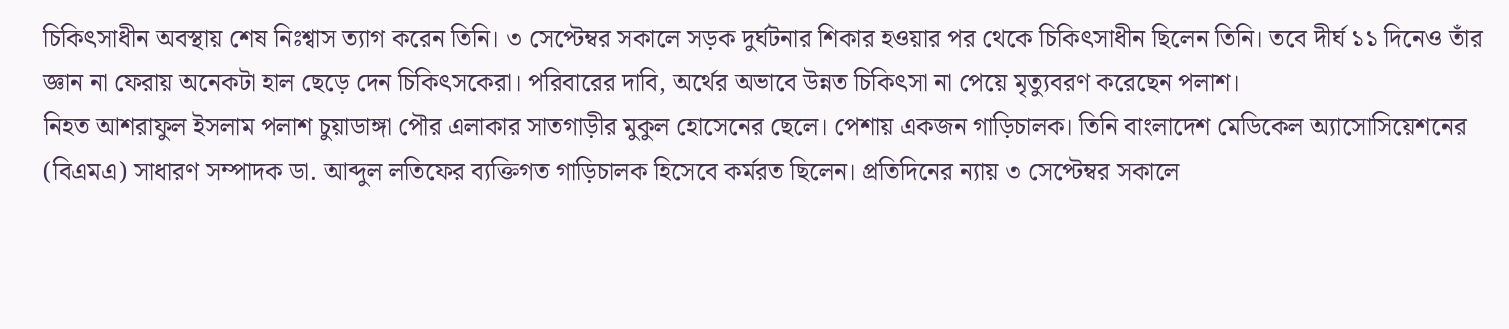চিকিৎসাধীন অবস্থায় শেষ নিঃশ্বাস ত্যাগ করেন তিনি। ৩ সেপ্টেম্বর সকালে সড়ক দুর্ঘটনার শিকার হওয়ার পর থেকে চিকিৎসাধীন ছিলেন তিনি। তবে দীর্ঘ ১১ দিনেও তাঁর জ্ঞান না ফেরায় অনেকটা হাল ছেড়ে দেন চিকিৎসকেরা। পরিবারের দাবি, অর্থের অভাবে উন্নত চিকিৎসা না পেয়ে মৃত্যুবরণ করেছেন পলাশ।
নিহত আশরাফুল ইসলাম পলাশ চুয়াডাঙ্গা পৌর এলাকার সাতগাড়ীর মুকুল হোসেনের ছেলে। পেশায় একজন গাড়িচালক। তিনি বাংলাদেশ মেডিকেল অ্যাসোসিয়েশনের (বিএমএ) সাধারণ সম্পাদক ডা. আব্দুল লতিফের ব্যক্তিগত গাড়িচালক হিসেবে কর্মরত ছিলেন। প্রতিদিনের ন্যায় ৩ সেপ্টেম্বর সকালে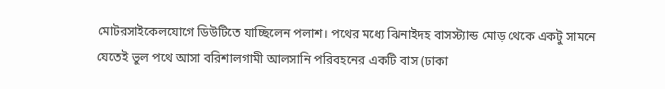মোটরসাইকেলযোগে ডিউটিতে যাচ্ছিলেন পলাশ। পথের মধ্যে ঝিনাইদহ বাসস্ট্যান্ড মোড় থেকে একটু সামনে যেতেই ভুল পথে আসা বরিশালগামী আলসানি পরিবহনের একটি বাস (ঢাকা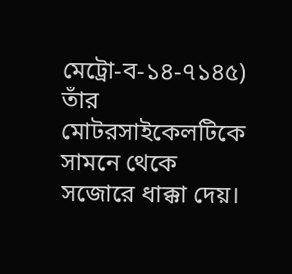মেট্রো-ব-১৪-৭১৪৫) তাঁর মোটরসাইকেলটিকে সামনে থেকে সজোরে ধাক্কা দেয়।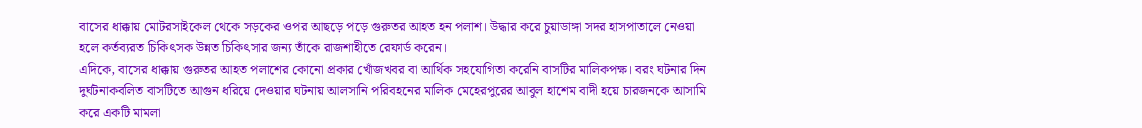বাসের ধাক্কায় মোটরসাইকেল থেকে সড়কের ওপর আছড়ে পড়ে গুরুতর আহত হন পলাশ। উদ্ধার করে চুয়াডাঙ্গা সদর হাসপাতালে নেওয়া হলে কর্তব্যরত চিকিৎসক উন্নত চিকিৎসার জন্য তাঁকে রাজশাহীতে রেফার্ড করেন।
এদিকে, বাসের ধাক্কায় গুরুতর আহত পলাশের কোনো প্রকার খোঁজখবর বা আর্থিক সহযোগিতা করেনি বাসটির মালিকপক্ষ। বরং ঘটনার দিন দুর্ঘটনাকবলিত বাসটিতে আগুন ধরিয়ে দেওয়ার ঘটনায় আলসানি পরিবহনের মালিক মেহেরপুরের আবুল হাশেম বাদী হয়ে চারজনকে আসামি করে একটি মামলা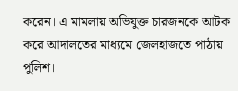করেন। এ মামলায় অভিযুক্ত চারজনকে আটক করে আদালতের মাধ্যমে জেলহাজতে পাঠায় পুলিশ।